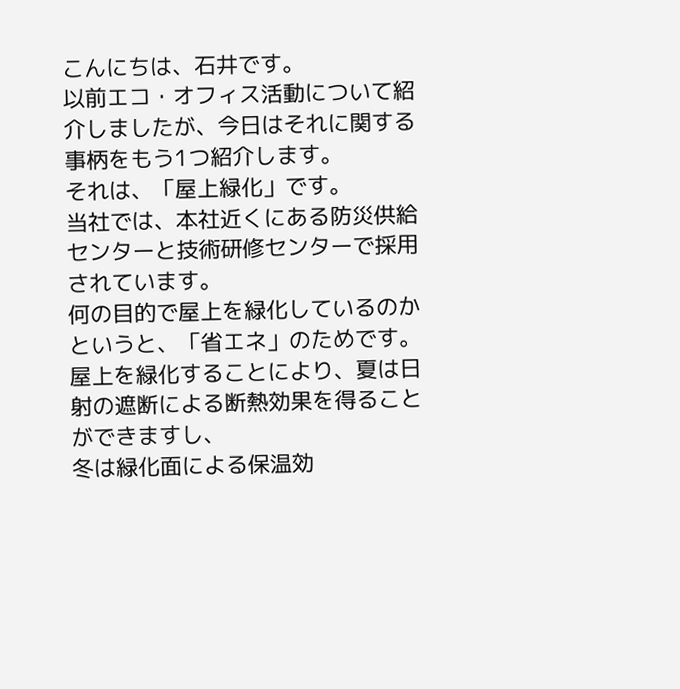こんにちは、石井です。
以前エコ・オフィス活動について紹介しましたが、今日はそれに関する事柄をもう1つ紹介します。
それは、「屋上緑化」です。
当社では、本社近くにある防災供給センターと技術研修センターで採用されています。
何の目的で屋上を緑化しているのかというと、「省エネ」のためです。
屋上を緑化することにより、夏は日射の遮断による断熱効果を得ることができますし、
冬は緑化面による保温効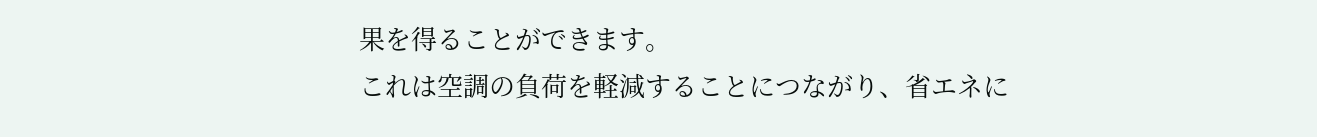果を得ることができます。
これは空調の負荷を軽減することにつながり、省エネに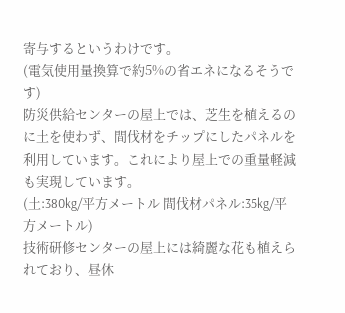寄与するというわけです。
(電気使用量換算で約5%の省エネになるそうです)
防災供給センターの屋上では、芝生を植えるのに土を使わず、間伐材をチップにしたパネルを
利用しています。これにより屋上での重量軽減も実現しています。
(土:380kg/平方メートル 間伐材パネル:35kg/平方メートル)
技術研修センターの屋上には綺麗な花も植えられており、昼休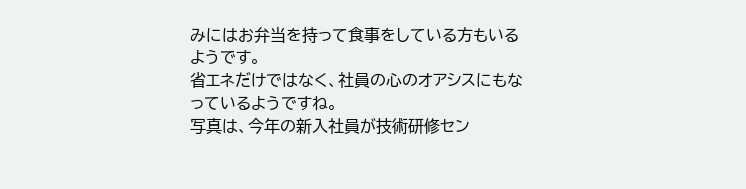みにはお弁当を持って食事をしている方もいるようです。
省エネだけではなく、社員の心のオアシスにもなっているようですね。
写真は、今年の新入社員が技術研修セン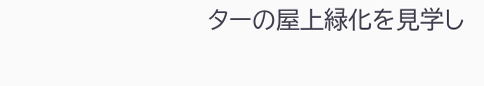ターの屋上緑化を見学し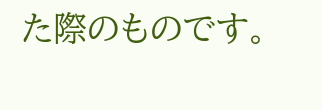た際のものです。